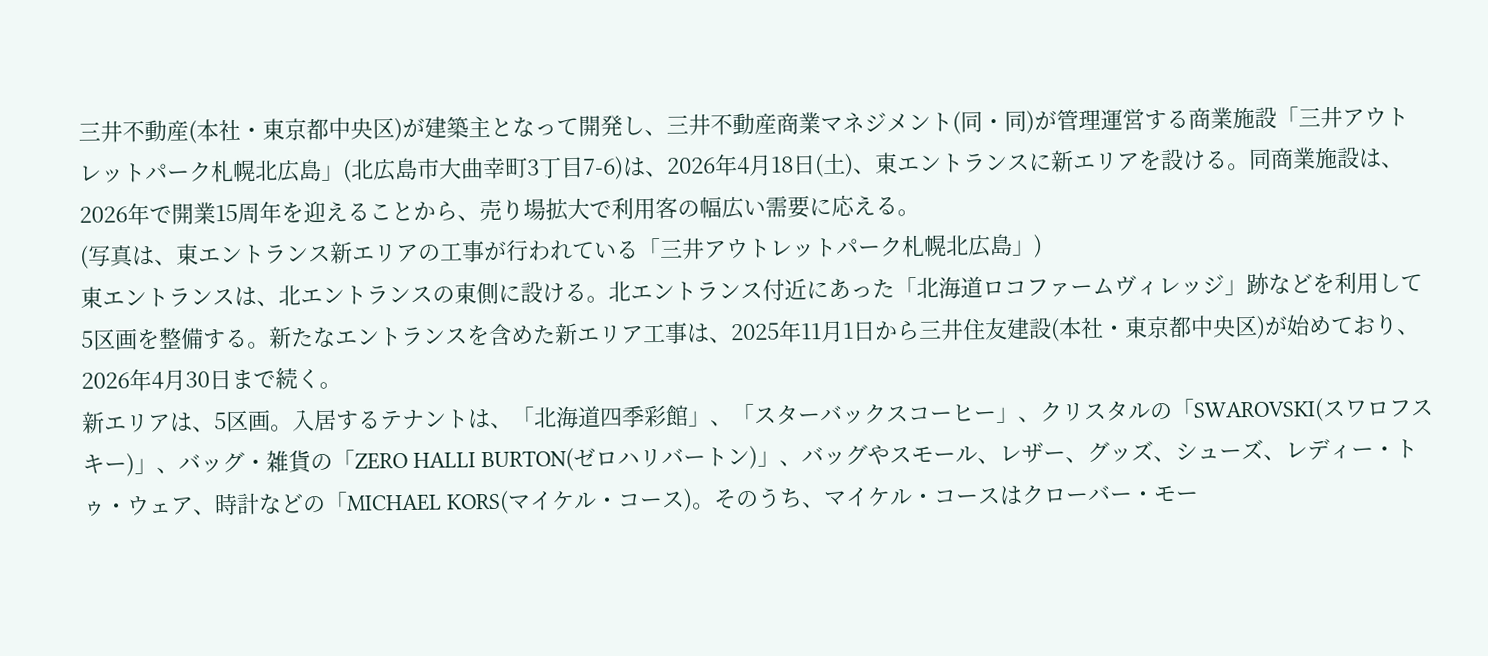三井不動産(本社・東京都中央区)が建築主となって開発し、三井不動産商業マネジメント(同・同)が管理運営する商業施設「三井アウトレットパーク札幌北広島」(北広島市大曲幸町3丁目7-6)は、2026年4月18日(土)、東エントランスに新エリアを設ける。同商業施設は、2026年で開業15周年を迎えることから、売り場拡大で利用客の幅広い需要に応える。
(写真は、東エントランス新エリアの工事が行われている「三井アウトレットパーク札幌北広島」)
東エントランスは、北エントランスの東側に設ける。北エントランス付近にあった「北海道ロコファームヴィレッジ」跡などを利用して5区画を整備する。新たなエントランスを含めた新エリア工事は、2025年11月1日から三井住友建設(本社・東京都中央区)が始めており、2026年4月30日まで続く。
新エリアは、5区画。入居するテナントは、「北海道四季彩館」、「スターバックスコーヒー」、クリスタルの「SWAROVSKI(スワロフスキー)」、バッグ・雑貨の「ZERO HALLI BURTON(ゼロハリバートン)」、バッグやスモール、レザー、グッズ、シューズ、レディー・トゥ・ウェア、時計などの「MICHAEL KORS(マイケル・コース)。そのうち、マイケル・コースはクローバー・モー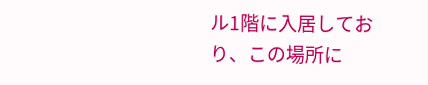ル1階に入居しており、この場所に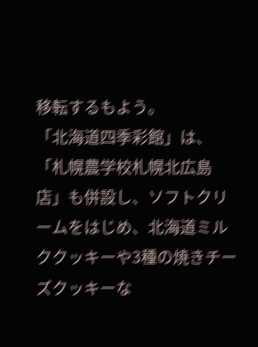移転するもよう。
「北海道四季彩館」は、「札幌農学校札幌北広島店」も併設し、ソフトクリームをはじめ、北海道ミルククッキーや3種の焼きチーズクッキーな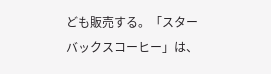ども販売する。「スターバックスコーヒー」は、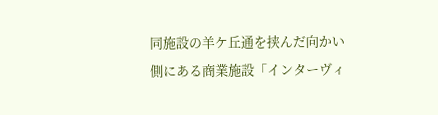同施設の羊ケ丘通を挟んだ向かい側にある商業施設「インターヴィ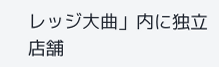レッジ大曲」内に独立店舗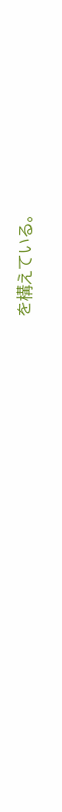を構えている。